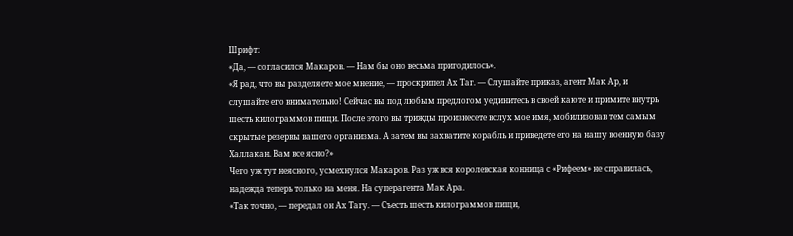Шрифт:
«Да, — согласился Макаров. — Нам бы оно весьма пригодилось».
«Я рад, что вы разделяете мое мнение, — проскрипел Ах Таг. — Слушайте приказ, агент Мак Ар, и слушайте его внимательно! Сейчас вы под любым предлогом уединитесь в своей каюте и примите внутрь шесть килограммов пищи. После этого вы трижды произнесете вслух мое имя, мобилизовав тем самым скрытые резервы вашего организма. А затем вы захватите корабль и приведете его на нашу военную базу Халлакан. Вам все ясно?»
Чего уж тут неясного, усмехнулся Макаров. Раз уж вся королевская конница с «Рифеем» не справилась, надежда теперь только на меня. На суперагента Мак Ара.
«Так точно, — передал он Ах Тагу. — Съесть шесть килограммов пищи,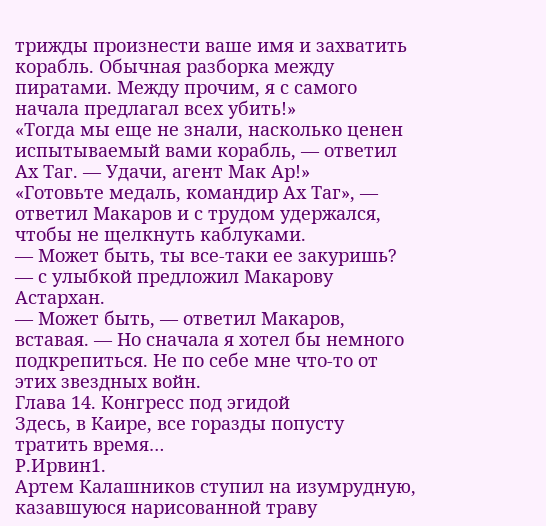трижды произнести ваше имя и захватить корабль. Обычная разборка между пиратами. Между прочим, я с самого начала предлагал всех убить!»
«Тогда мы еще не знали, насколько ценен испытываемый вами корабль, — ответил Ах Таг. — Удачи, агент Мак Ар!»
«Готовьте медаль, командир Ах Таг», — ответил Макаров и с трудом удержался, чтобы не щелкнуть каблуками.
— Может быть, ты все-таки ее закуришь? — с улыбкой предложил Макарову Астархан.
— Может быть, — ответил Макаров, вставая. — Но сначала я хотел бы немного подкрепиться. Не по себе мне что-то от этих звездных войн.
Глава 14. Конгресс под эгидой
Здесь, в Каире, все горазды попусту тратить время…
Р.Ирвин1.
Артем Калашников ступил на изумрудную, казавшуюся нарисованной траву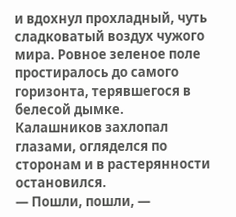и вдохнул прохладный, чуть сладковатый воздух чужого мира. Ровное зеленое поле простиралось до самого горизонта, терявшегося в белесой дымке. Калашников захлопал глазами, огляделся по сторонам и в растерянности остановился.
— Пошли, пошли, —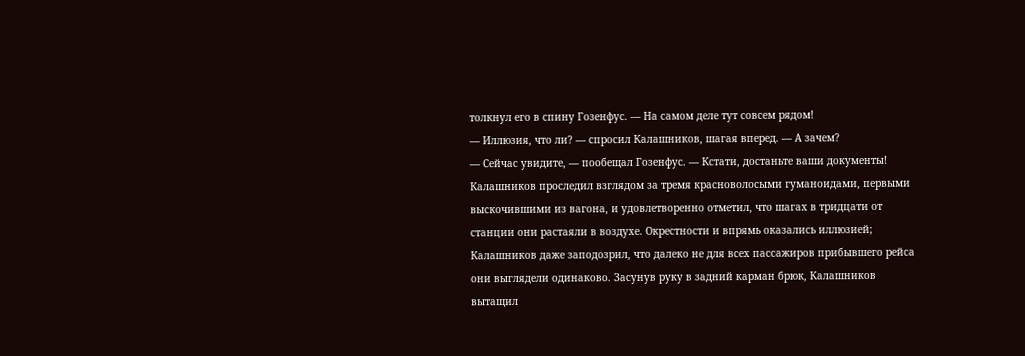толкнул его в спину Гозенфус. — На самом деле тут совсем рядом!
— Иллюзия, что ли? — спросил Калашников, шагая вперед. — А зачем?
— Сейчас увидите, — пообещал Гозенфус. — Кстати, достаньте ваши документы!
Калашников проследил взглядом за тремя красноволосыми гуманоидами, первыми выскочившими из вагона, и удовлетворенно отметил, что шагах в тридцати от станции они растаяли в воздухе. Окрестности и впрямь оказались иллюзией; Калашников даже заподозрил, что далеко не для всех пассажиров прибывшего рейса они выглядели одинаково. Засунув руку в задний карман брюк, Калашников вытащил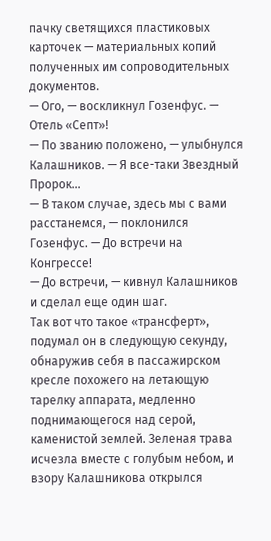пачку светящихся пластиковых карточек — материальных копий полученных им сопроводительных документов.
— Ого, — воскликнул Гозенфус. — Отель «Септ»!
— По званию положено, — улыбнулся Калашников. — Я все-таки Звездный Пророк…
— В таком случае, здесь мы с вами расстанемся, — поклонился Гозенфус. — До встречи на Конгрессе!
— До встречи, — кивнул Калашников и сделал еще один шаг.
Так вот что такое «трансферт», подумал он в следующую секунду, обнаружив себя в пассажирском кресле похожего на летающую тарелку аппарата, медленно поднимающегося над серой, каменистой землей. Зеленая трава исчезла вместе с голубым небом, и взору Калашникова открылся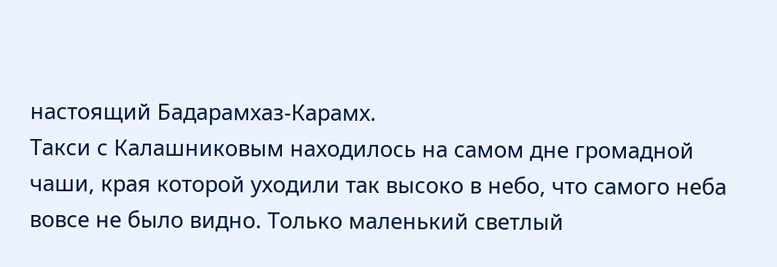настоящий Бадарамхаз-Карамх.
Такси с Калашниковым находилось на самом дне громадной чаши, края которой уходили так высоко в небо, что самого неба вовсе не было видно. Только маленький светлый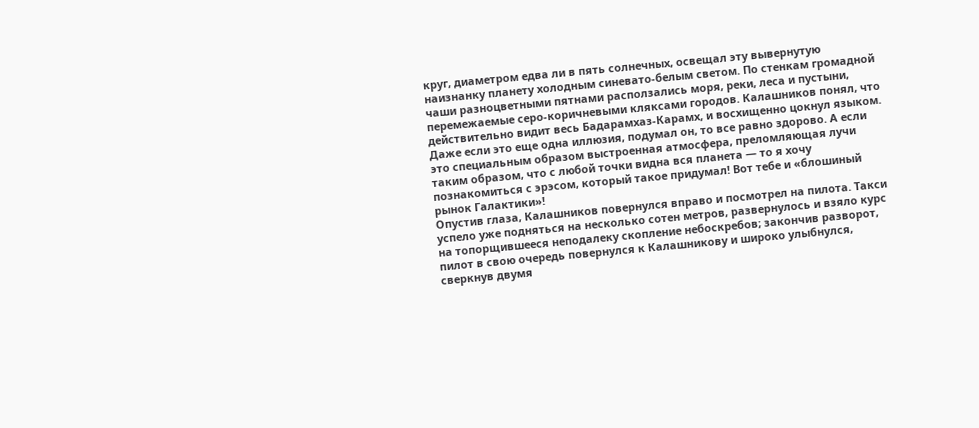круг, диаметром едва ли в пять солнечных, освещал эту вывернутую наизнанку планету холодным синевато-белым светом. По стенкам громадной чаши разноцветными пятнами расползались моря, реки, леса и пустыни, перемежаемые серо-коричневыми кляксами городов. Калашников понял, что действительно видит весь Бадарамхаз-Карамх, и восхищенно цокнул языком. Даже если это еще одна иллюзия, подумал он, то все равно здорово. А если это специальным образом выстроенная атмосфера, преломляющая лучи таким образом, что с любой точки видна вся планета — то я хочу познакомиться с эрэсом, который такое придумал! Вот тебе и «блошиный рынок Галактики»!
Опустив глаза, Калашников повернулся вправо и посмотрел на пилота. Такси успело уже подняться на несколько сотен метров, развернулось и взяло курс на топорщившееся неподалеку скопление небоскребов; закончив разворот, пилот в свою очередь повернулся к Калашникову и широко улыбнулся, сверкнув двумя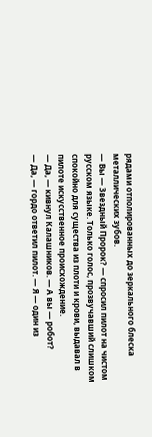рядами отполированных до зеркального блеска металлических зубов.
— Вы — Звездный Пророк? — спросил пилот на чистом русском языке. Только голос, прозвучавший слишком спокойно для существа из плоти и крови, выдавал в пилоте искусственное происхождение.
— Да, — кивнул Калашников. — А вы — робот?
— Да, — гордо ответил пилот. — Я — один из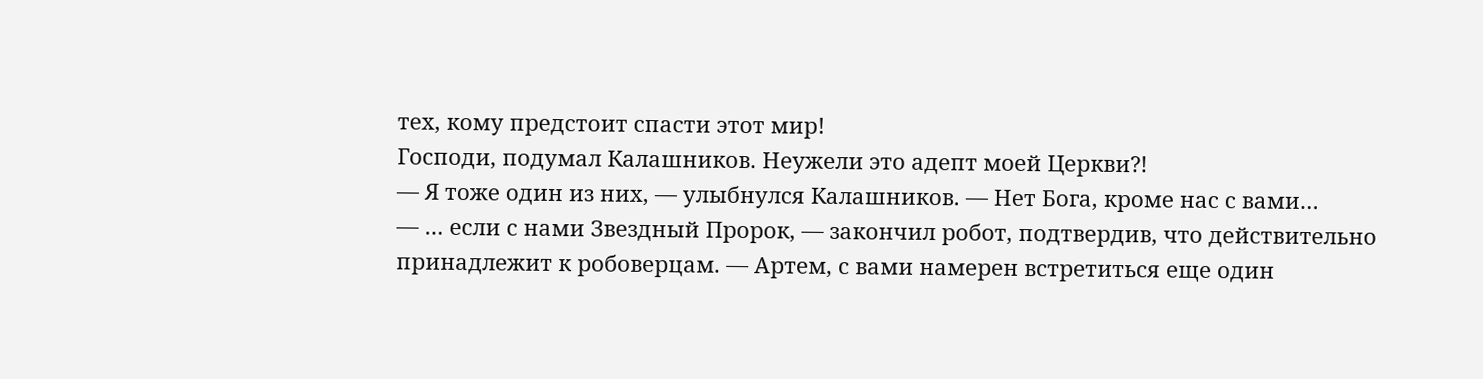тех, кому предстоит спасти этот мир!
Господи, подумал Калашников. Неужели это адепт моей Церкви?!
— Я тоже один из них, — улыбнулся Калашников. — Нет Бога, кроме нас с вами…
— … если с нами Звездный Пророк, — закончил робот, подтвердив, что действительно принадлежит к робоверцам. — Артем, с вами намерен встретиться еще один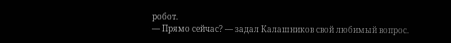робот.
— Прямо сейчас? — задал Калашников свой любимый вопрос.